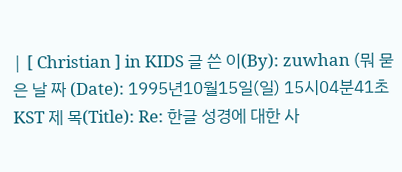| [ Christian ] in KIDS 글 쓴 이(By): zuwhan (뭐 묻은 날 짜 (Date): 1995년10월15일(일) 15시04분41초 KST 제 목(Title): Re: 한글 성경에 대한 사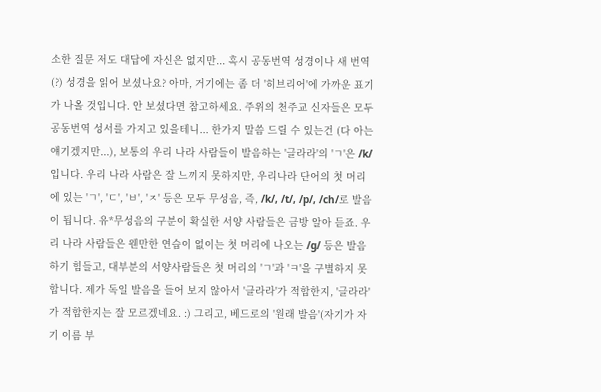소한 질문 저도 대답에 자신은 없지만... 혹시 공동번역 성경이나 새 번역(?) 성경을 읽어 보셨나요? 아마, 거기에는 좀 더 '히브리어'에 가까운 표기가 나올 것입니다. 안 보셨다면 참고하세요. 주위의 천주교 신자들은 모두 공동번역 성서를 가지고 있을테니... 한가지 말씀 드릴 수 있는건 (다 아는 얘기겠지만...), 보통의 우리 나라 사람들이 발음하는 '글라라'의 'ㄱ'은 /k/입니다. 우리 나라 사람은 잘 느끼지 못하지만, 우리나라 단어의 첫 머리에 있는 'ㄱ', 'ㄷ', 'ㅂ', 'ㅈ' 등은 모두 무성음, 즉, /k/, /t/, /p/, /ch/로 발음이 됩니다. 유*무성음의 구분이 확실한 서양 사람들은 금방 알아 듣죠. 우리 나라 사람들은 웬만한 연습이 없이는 첫 머리에 나오는 /g/ 등은 발음하기 힘들고, 대부분의 서양사람들은 첫 머리의 'ㄱ'과 'ㅋ'을 구별하지 못합니다. 제가 독일 발음을 들어 보지 않아서 '클라라'가 적합한지, '글라라'가 적합한지는 잘 모르겠네요. :) 그리고, 베드로의 '원래 발음'(자기가 자기 이름 부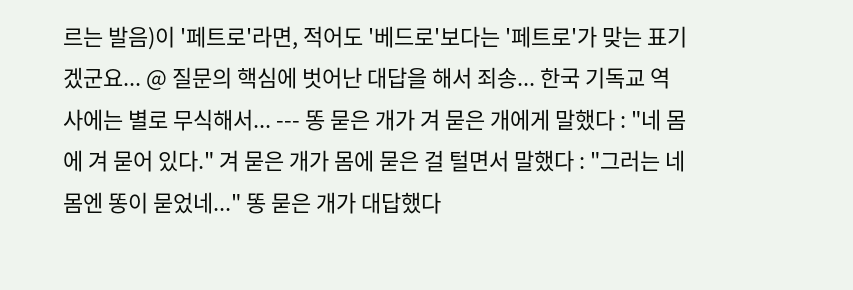르는 발음)이 '페트로'라면, 적어도 '베드로'보다는 '페트로'가 맞는 표기겠군요... @ 질문의 핵심에 벗어난 대답을 해서 죄송... 한국 기독교 역사에는 별로 무식해서... --- 똥 묻은 개가 겨 묻은 개에게 말했다 : "네 몸에 겨 묻어 있다." 겨 묻은 개가 몸에 묻은 걸 털면서 말했다 : "그러는 네 몸엔 똥이 묻었네..." 똥 묻은 개가 대답했다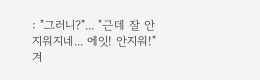: "그러니?"... "근데 잘 안 지워지네... 에잇! 안지워!" 겨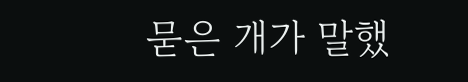묻은 개가 말했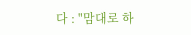다 : "맘대로 하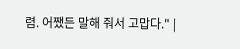렴. 어쨌든 말해 줘서 고맙다." |